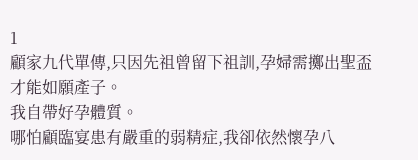1
顧家九代單傳,只因先祖曾留下祖訓,孕婦需擲出聖盃才能如願產子。
我自帶好孕體質。
哪怕顧臨宴患有嚴重的弱精症,我卻依然懷孕八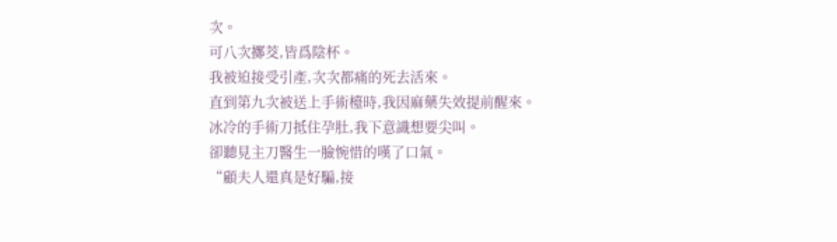次。
可八次擲茭,皆爲陰杯。
我被迫接受引產,次次都痛的死去活來。
直到第九次被送上手術檯時,我因麻藥失效提前醒來。
冰冷的手術刀抵住孕肚,我下意識想要尖叫。
卻聽見主刀醫生一臉惋惜的嘆了口氣。
“顧夫人還真是好騙,接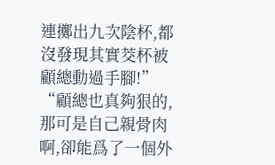連擲出九次陰杯,都沒發現其實茭杯被顧總動過手腳!”
“顧總也真夠狠的,那可是自己親骨肉啊,卻能爲了一個外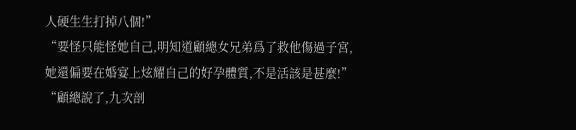人硬生生打掉八個!”
“要怪只能怪她自己,明知道顧總女兄弟爲了救他傷過子宮,她還偏要在婚宴上炫耀自己的好孕體質,不是活該是甚麼!”
“顧總說了,九次剖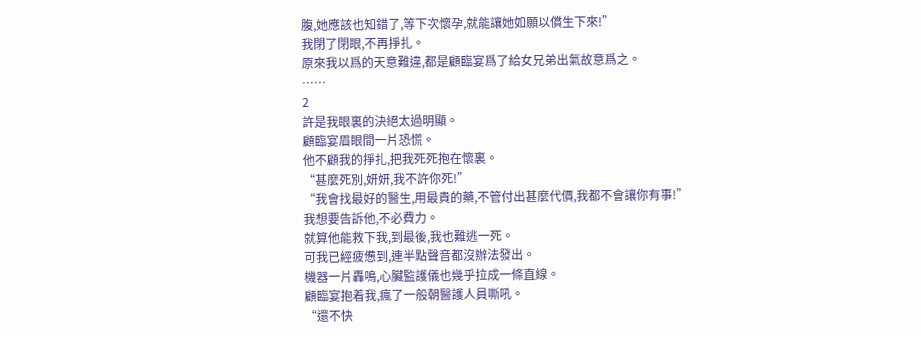腹,她應該也知錯了,等下次懷孕,就能讓她如願以償生下來!”
我閉了閉眼,不再掙扎。
原來我以爲的天意難違,都是顧臨宴爲了給女兄弟出氣故意爲之。
……
2
許是我眼裏的決絕太過明顯。
顧臨宴眉眼間一片恐慌。
他不顧我的掙扎,把我死死抱在懷裏。
“甚麼死別,妍妍,我不許你死!”
“我會找最好的醫生,用最貴的藥,不管付出甚麼代價,我都不會讓你有事!”
我想要告訴他,不必費力。
就算他能救下我,到最後,我也難逃一死。
可我已經疲憊到,連半點聲音都沒辦法發出。
機器一片轟鳴,心臟監護儀也幾乎拉成一條直線。
顧臨宴抱着我,瘋了一般朝醫護人員嘶吼。
“還不快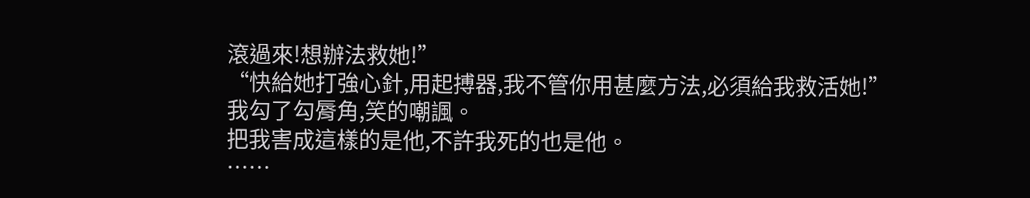滾過來!想辦法救她!”
“快給她打強心針,用起搏器,我不管你用甚麼方法,必須給我救活她!”
我勾了勾脣角,笑的嘲諷。
把我害成這樣的是他,不許我死的也是他。
……